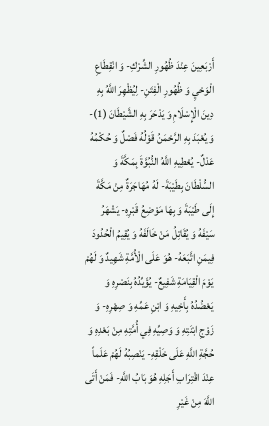أَرْبَعِينَ عِنْدَ ظُهُورِ الشِّرْكِ- وَ انْقِطَاعِ الْوَحْيِ وَ ظُهُورِ الْفِتَنِ- لِيُظْهِرَ اللَّهُ بِهِ دِينَ الْإِسْلَامِ وَ يَدْحَرَ بِهِ الشَّيْطَانَ (1)- وَ يُعْبَدَ بِهِ الرَّحْمَنُ قَوْلُهُ فَصْلٌ وَ حُكْمُهُ عَدْلٌ- يُعْطِيهِ اللَّهُ النُّبُوَّةَ بِمَكَّةَ وَ السُّلْطَانَ بِطَيْبَةَ- لَهُ مُهَاجَرَةٌ مِنْ مَكَّةَ إِلَى طَيْبَةَ وَ بِهَا مَوْضِعُ قَبْرِهِ- يَشْهَرُ سَيْفَهُ وَ يُقَاتِلُ مَنْ خَالَفَهُ وَ يُقِيمُ الْحُدُودَ فِيمَنِ اتَّبَعَهُ- هُوَ عَلَى الْأُمَّةِ شَهِيدٌ وَ لَهُمْ يَوْمَ الْقِيَامَةِ شَفِيعٌ- يُؤَيِّدُهُ بِنَصْرِهِ وَ يَعْضُدُهُ بِأَخِيهِ وَ ابْنِ عَمِّهِ وَ صِهْرِهِ- وَ زَوْجِ ابْنَتِهِ وَ وَصِيِّهِ فِي أُمَّتِهِ مِنْ بَعْدِهِ وَ حُجَّةِ اللَّهِ عَلَى خَلْقِهِ- يَنْصِبُهُ لَهُمْ عَلَماً عِنْدَ اقْتِرَابِ أَجَلِهِ هُوَ بَابُ اللَّهِ- فَمَنْ أَتَى اللَّهَ مِنْ غَيْرِ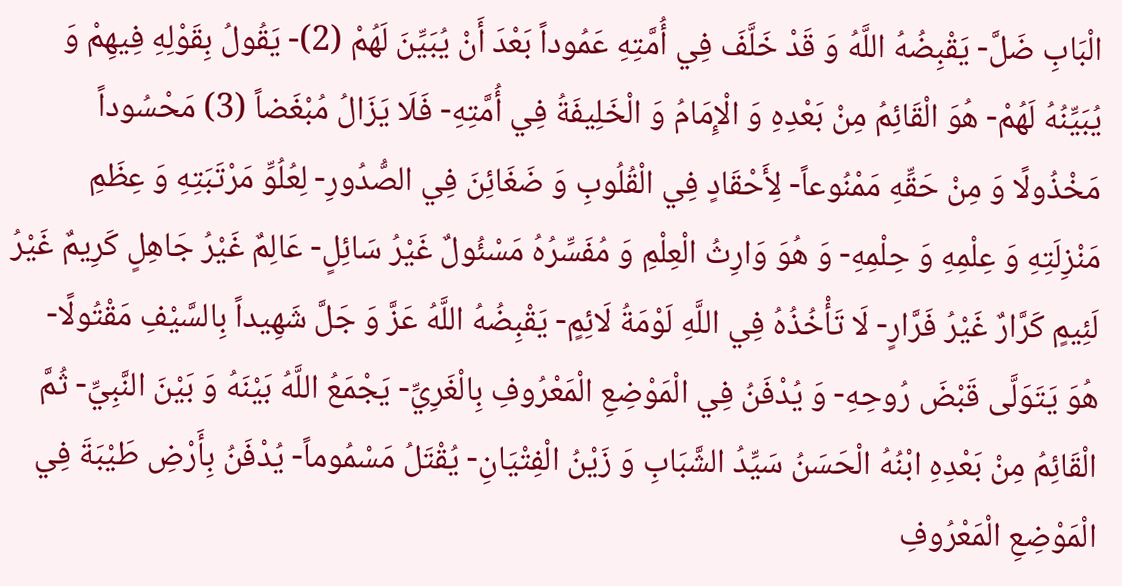الْبَابِ ضَلَّ- يَقْبِضُهُ اللَّهُ وَ قَدْ خَلَّفَ فِي أُمَّتِهِ عَمُوداً بَعْدَ أَنْ يُبَيِّنَ لَهُمْ (2)- يَقُولُ بِقَوْلِهِ فِيهِمْ وَ يُبَيِّنُهُ لَهُمْ- هُوَ الْقَائِمُ مِنْ بَعْدِهِ وَ الْإِمَامُ وَ الْخَلِيفَةُ فِي أُمَّتِهِ- فَلَا يَزَالُ مُبْغَضاً (3) مَحْسُوداً مَخْذُولًا وَ مِنْ حَقِّهِ مَمْنُوعاً- لِأَحْقَادٍ فِي الْقُلُوبِ وَ ضَغَائِنَ فِي الصُّدُورِ- لِعُلُوِّ مَرْتَبَتِهِ وَ عِظَمِ مَنْزِلَتِهِ وَ عِلْمِهِ وَ حِلْمِهِ- وَ هُوَ وَارِثُ الْعِلْمِ وَ مُفَسِّرُهُ مَسْئُولٌ غَيْرُ سَائِلٍ- عَالِمٌ غَيْرُ جَاهِلٍ كَرِيمٌ غَيْرُ لَئِيمٍ كَرَّارٌ غَيْرُ فَرَّارٍ- لَا تَأْخُذُهُ فِي اللَّهِ لَوْمَةُ لَائِمٍ- يَقْبِضُهُ اللَّهُ عَزَّ وَ جَلَّ شَهِيداً بِالسَّيْفِ مَقْتُولًا- هُوَ يَتَوَلَّى قَبْضَ رُوحِهِ- وَ يُدْفَنُ فِي الْمَوْضِعِ الْمَعْرُوفِ بِالْغَرِيِّ- يَجْمَعُ اللَّهُ بَيْنَهُ وَ بَيْنَ النَّبِيِّ- ثُمَّ الْقَائِمُ مِنْ بَعْدِهِ ابْنُهُ الْحَسَنُ سَيِّدُ الشَّبَابِ وَ زَيْنُ الْفِتْيَانِ- يُقْتَلُ مَسْمُوماً- يُدْفَنُ بِأَرْضِ طَيْبَةَ فِي الْمَوْضِعِ الْمَعْرُوفِ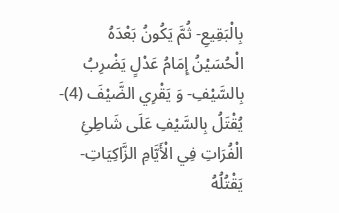بِالْبَقِيعِ- ثُمَّ يَكُونُ بَعْدَهُ الْحُسَيْنُ إِمَامُ عَدْلٍ يَضْرِبُ بِالسَّيْفِ- وَ يَقْرِي الضَّيْفَ (4)- يُقْتَلُ بِالسَّيْفِ عَلَى شَاطِئِ الْفُرَاتِ فِي الْأَيَّامِ الزَّاكِيَاتِ- يَقْتُلُهُ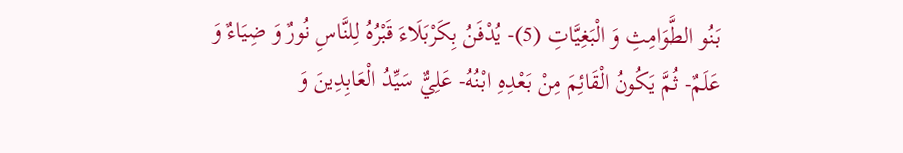بَنُو الطَّوَامِثِ وَ الْبَغِيَّاتِ (5)- يُدْفَنُ بِكَرْبَلَاءَ قَبْرُهُ لِلنَّاسِ نُورٌ وَ ضِيَاءٌ وَ عَلَمٌ- ثُمَّ يَكُونُ الْقَائِمَ مِنْ بَعْدِهِ ابْنُهُ- عَلِيٌّ سَيِّدُ الْعَابِدِينَ وَ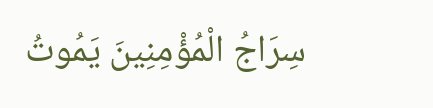سِرَاجُ الْمُؤْمِنِينَ يَمُوتُ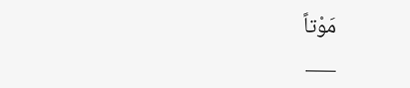مَوْتاً
___